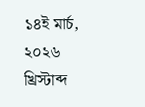১৪ই মার্চ, ২০২৬ খ্রিস্টাব্দ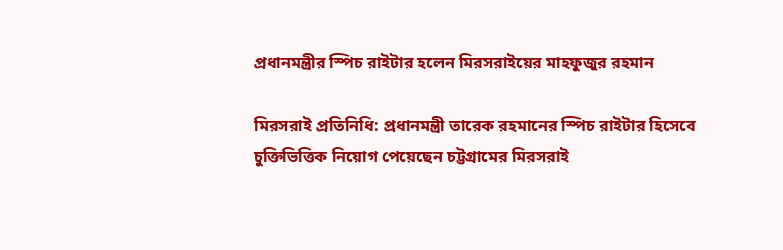প্রধানমন্ত্রীর স্পিচ রাইটার হলেন মিরসরাইয়ের মাহফুজুর রহমান

মিরসরাই প্রতিনিধি: প্রধানমন্ত্রী তারেক রহমানের স্পিচ রাইটার হিসেবে চুক্তিভিত্তিক নিয়োগ পেয়েছেন চট্টগ্রামের মিরসরাই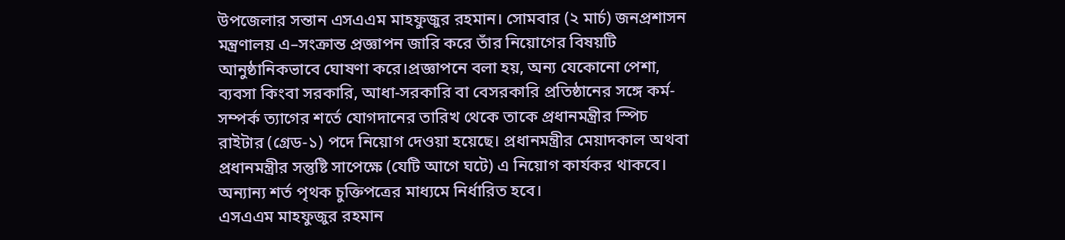উপজেলার সন্তান এসএএম মাহফুজুর রহমান। সোমবার (২ মার্চ) জনপ্রশাসন মন্ত্রণালয় এ–সংক্রান্ত প্রজ্ঞাপন জারি করে তাঁর নিয়োগের বিষয়টি আনুষ্ঠানিকভাবে ঘোষণা করে।প্রজ্ঞাপনে বলা হয়, অন্য যেকোনো পেশা, ব্যবসা কিংবা সরকারি, আধা-সরকারি বা বেসরকারি প্রতিষ্ঠানের সঙ্গে কর্ম-সম্পর্ক ত্যাগের শর্তে যোগদানের তারিখ থেকে তাকে প্রধানমন্ত্রীর স্পিচ রাইটার (গ্রেড-১) পদে নিয়োগ দেওয়া হয়েছে। প্রধানমন্ত্রীর মেয়াদকাল অথবা প্রধানমন্ত্রীর সন্তুষ্টি সাপেক্ষে (যেটি আগে ঘটে) এ নিয়োগ কার্যকর থাকবে। অন্যান্য শর্ত পৃথক চুক্তিপত্রের মাধ্যমে নির্ধারিত হবে।
এসএএম মাহফুজুর রহমান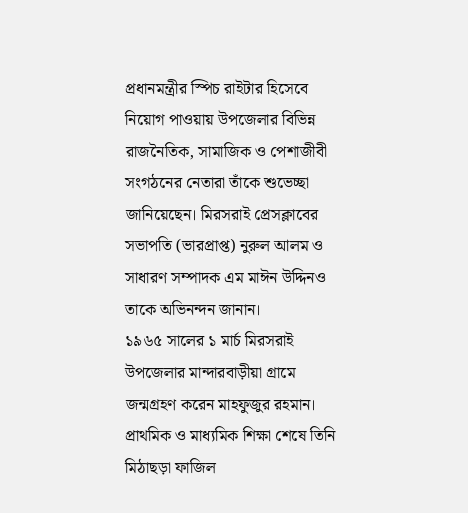প্রধানমন্ত্রীর স্পিচ রাইটার হিসেবে নিয়োগ পাওয়ায় উপজেলার বিভিন্ন রাজনৈতিক, সামাজিক ও পেশাজীবী সংগঠনের নেতারা তাঁকে শুভেচ্ছা জানিয়েছেন। মিরসরাই প্রেসক্লাবের সভাপতি (ভারপ্রাপ্ত) নুরুল আলম ও সাধারণ সম্পাদক এম মাঈন উদ্দিনও তাকে অভিনন্দন জানান।
১৯৬৫ সালের ১ মার্চ মিরসরাই উপজেলার মান্দারবাড়ীয়া গ্রামে জন্মগ্রহণ করেন মাহফুজুর রহমান। প্রাথমিক ও মাধ্যমিক শিক্ষা শেষে তিনি মিঠাছড়া ফাজিল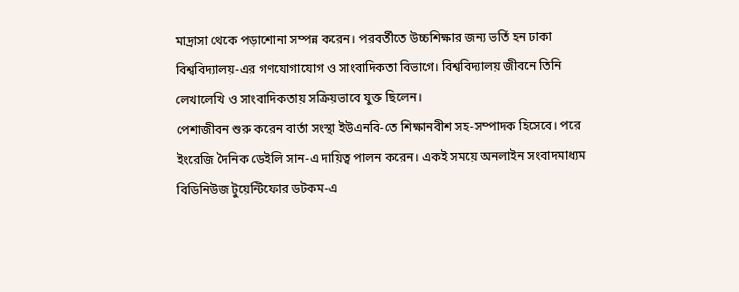মাদ্রাসা থেকে পড়াশোনা সম্পন্ন করেন। পরবর্তীতে উচ্চশিক্ষার জন্য ভর্তি হন ঢাকা বিশ্ববিদ্যালয়-এর গণযোগাযোগ ও সাংবাদিকতা বিভাগে। বিশ্ববিদ্যালয় জীবনে তিনি লেখালেখি ও সাংবাদিকতায় সক্রিয়ভাবে যুক্ত ছিলেন।
পেশাজীবন শুরু করেন বার্তা সংস্থা ইউএনবি-তে শিক্ষানবীশ সহ-সম্পাদক হিসেবে। পরে ইংরেজি দৈনিক ডেইলি সান-এ দায়িত্ব পালন করেন। একই সময়ে অনলাইন সংবাদমাধ্যম বিডিনিউজ টুয়েন্টিফোর ডটকম-এ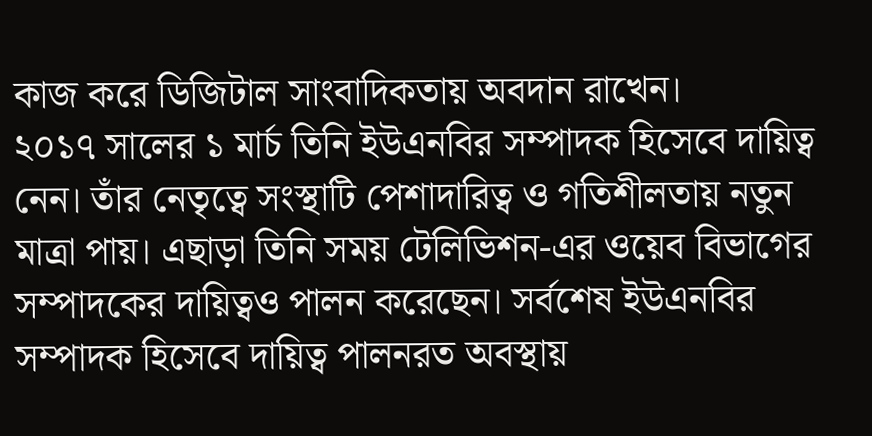কাজ করে ডিজিটাল সাংবাদিকতায় অবদান রাখেন।
২০১৭ সালের ১ মার্চ তিনি ইউএনবির সম্পাদক হিসেবে দায়িত্ব নেন। তাঁর নেতৃত্বে সংস্থাটি পেশাদারিত্ব ও গতিশীলতায় নতুন মাত্রা পায়। এছাড়া তিনি সময় টেলিভিশন-এর ওয়েব বিভাগের সম্পাদকের দায়িত্বও পালন করেছেন। সর্বশেষ ইউএনবির সম্পাদক হিসেবে দায়িত্ব পালনরত অবস্থায়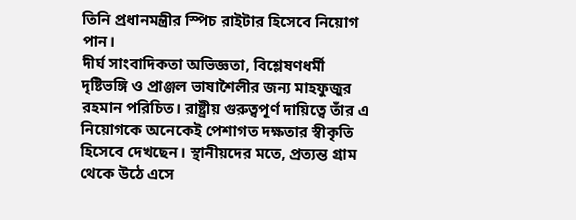তিনি প্রধানমন্ত্রীর স্পিচ রাইটার হিসেবে নিয়োগ পান।
দীর্ঘ সাংবাদিকতা অভিজ্ঞতা, বিশ্লেষণধর্মী দৃষ্টিভঙ্গি ও প্রাঞ্জল ভাষাশৈলীর জন্য মাহফুজুর রহমান পরিচিত। রাষ্ট্রীয় গুরুত্বপূর্ণ দায়িত্বে তাঁর এ নিয়োগকে অনেকেই পেশাগত দক্ষতার স্বীকৃতি হিসেবে দেখছেন। স্থানীয়দের মতে, প্রত্যন্ত গ্রাম থেকে উঠে এসে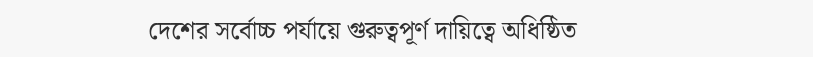দেশের সর্বোচ্চ পর্যায়ে গুরুত্বপূর্ণ দায়িত্বে অধিষ্ঠিত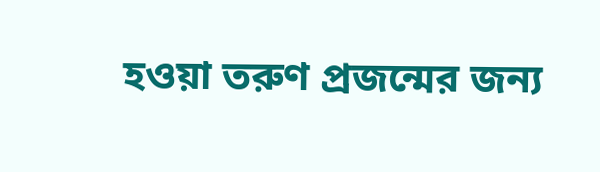হওয়া তরুণ প্রজন্মের জন্য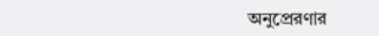অনুপ্রেরণার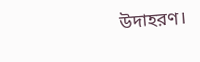উদাহরণ।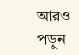আরও পড়ুন